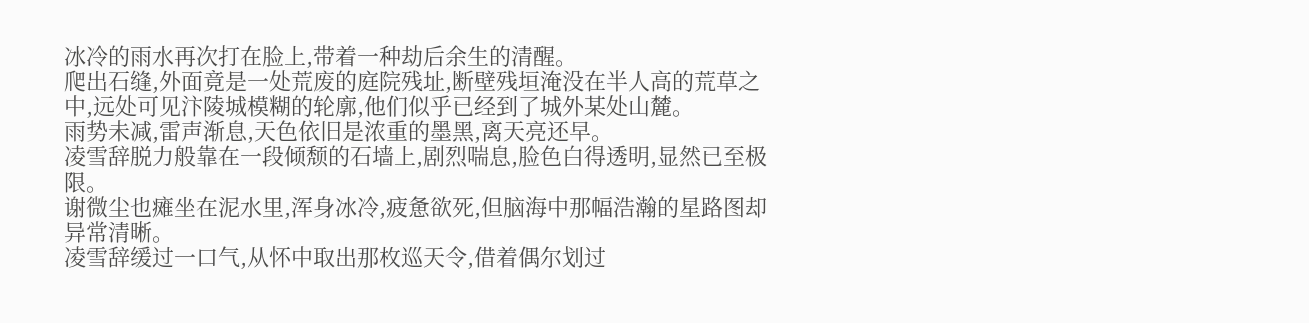冰冷的雨水再次打在脸上,带着一种劫后余生的清醒。
爬出石缝,外面竟是一处荒废的庭院残址,断壁残垣淹没在半人高的荒草之中,远处可见汴陵城模糊的轮廓,他们似乎已经到了城外某处山麓。
雨势未减,雷声渐息,天色依旧是浓重的墨黑,离天亮还早。
凌雪辞脱力般靠在一段倾颓的石墙上,剧烈喘息,脸色白得透明,显然已至极限。
谢微尘也瘫坐在泥水里,浑身冰冷,疲惫欲死,但脑海中那幅浩瀚的星路图却异常清晰。
凌雪辞缓过一口气,从怀中取出那枚巡天令,借着偶尔划过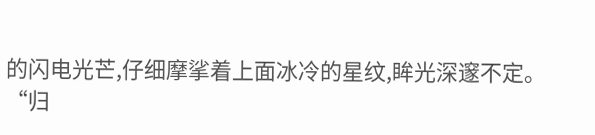的闪电光芒,仔细摩挲着上面冰冷的星纹,眸光深邃不定。
“归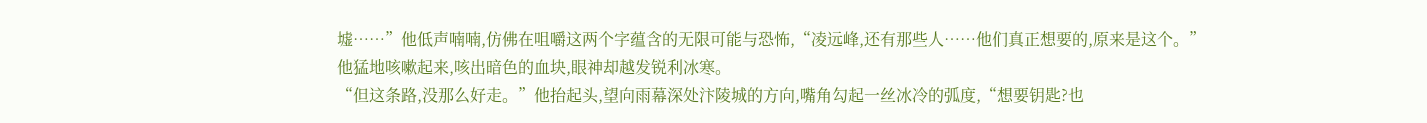墟……”他低声喃喃,仿佛在咀嚼这两个字蕴含的无限可能与恐怖,“凌远峰,还有那些人……他们真正想要的,原来是这个。”
他猛地咳嗽起来,咳出暗色的血块,眼神却越发锐利冰寒。
“但这条路,没那么好走。”他抬起头,望向雨幕深处汴陵城的方向,嘴角勾起一丝冰冷的弧度,“想要钥匙?也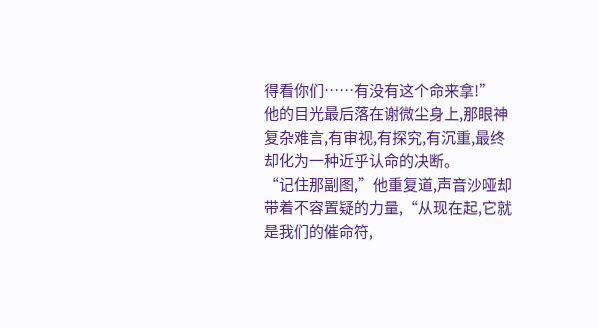得看你们……有没有这个命来拿!”
他的目光最后落在谢微尘身上,那眼神复杂难言,有审视,有探究,有沉重,最终却化为一种近乎认命的决断。
“记住那副图,”他重复道,声音沙哑却带着不容置疑的力量,“从现在起,它就是我们的催命符,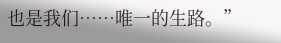也是我们……唯一的生路。”